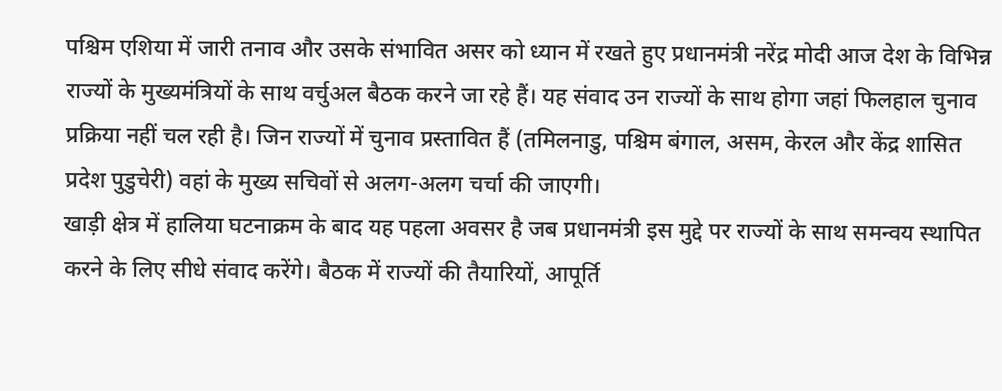पश्चिम एशिया में जारी तनाव और उसके संभावित असर को ध्यान में रखते हुए प्रधानमंत्री नरेंद्र मोदी आज देश के विभिन्न राज्यों के मुख्यमंत्रियों के साथ वर्चुअल बैठक करने जा रहे हैं। यह संवाद उन राज्यों के साथ होगा जहां फिलहाल चुनाव प्रक्रिया नहीं चल रही है। जिन राज्यों में चुनाव प्रस्तावित हैं (तमिलनाडु, पश्चिम बंगाल, असम, केरल और केंद्र शासित प्रदेश पुडुचेरी) वहां के मुख्य सचिवों से अलग-अलग चर्चा की जाएगी।
खाड़ी क्षेत्र में हालिया घटनाक्रम के बाद यह पहला अवसर है जब प्रधानमंत्री इस मुद्दे पर राज्यों के साथ समन्वय स्थापित करने के लिए सीधे संवाद करेंगे। बैठक में राज्यों की तैयारियों, आपूर्ति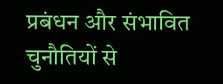प्रबंधन और संभावित चुनौतियों से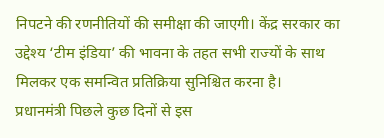निपटने की रणनीतियों की समीक्षा की जाएगी। केंद्र सरकार का उद्देश्य ‘टीम इंडिया’ की भावना के तहत सभी राज्यों के साथ मिलकर एक समन्वित प्रतिक्रिया सुनिश्चित करना है।
प्रधानमंत्री पिछले कुछ दिनों से इस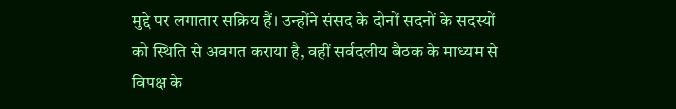मुद्दे पर लगातार सक्रिय हैं। उन्होंने संसद के दोनों सदनों के सदस्यों को स्थिति से अवगत कराया है, वहीं सर्वदलीय बैठक के माध्यम से विपक्ष के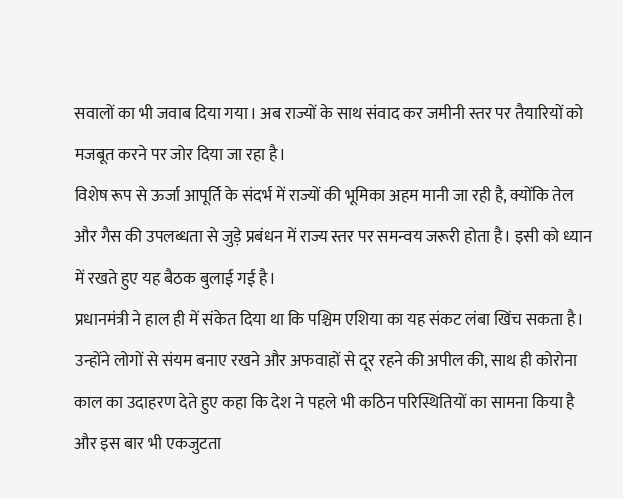सवालों का भी जवाब दिया गया। अब राज्यों के साथ संवाद कर जमीनी स्तर पर तैयारियों को मजबूत करने पर जोर दिया जा रहा है।
विशेष रूप से ऊर्जा आपूर्ति के संदर्भ में राज्यों की भूमिका अहम मानी जा रही है, क्योंकि तेल और गैस की उपलब्धता से जुड़े प्रबंधन में राज्य स्तर पर समन्वय जरूरी होता है। इसी को ध्यान में रखते हुए यह बैठक बुलाई गई है।
प्रधानमंत्री ने हाल ही में संकेत दिया था कि पश्चिम एशिया का यह संकट लंबा खिंच सकता है। उन्होंने लोगों से संयम बनाए रखने और अफवाहों से दूर रहने की अपील की, साथ ही कोरोना काल का उदाहरण देते हुए कहा कि देश ने पहले भी कठिन परिस्थितियों का सामना किया है और इस बार भी एकजुटता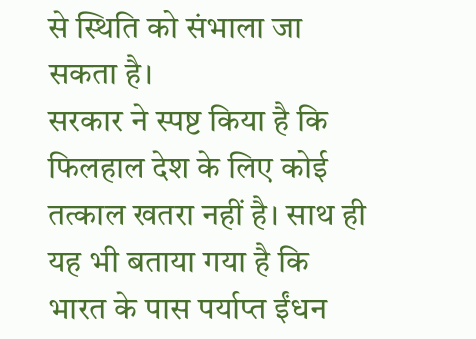से स्थिति को संभाला जा सकता है।
सरकार ने स्पष्ट किया है कि फिलहाल देश के लिए कोई तत्काल खतरा नहीं है। साथ ही यह भी बताया गया है कि भारत के पास पर्याप्त ईंधन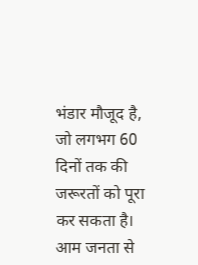भंडार मौजूद है, जो लगभग 60 दिनों तक की जरूरतों को पूरा कर सकता है। आम जनता से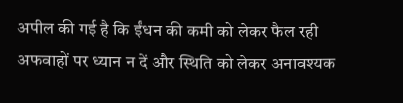अपील की गई है कि ईंधन की कमी को लेकर फैल रही अफवाहों पर ध्यान न दें और स्थिति को लेकर अनावश्यक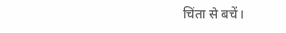चिंता से बचें।